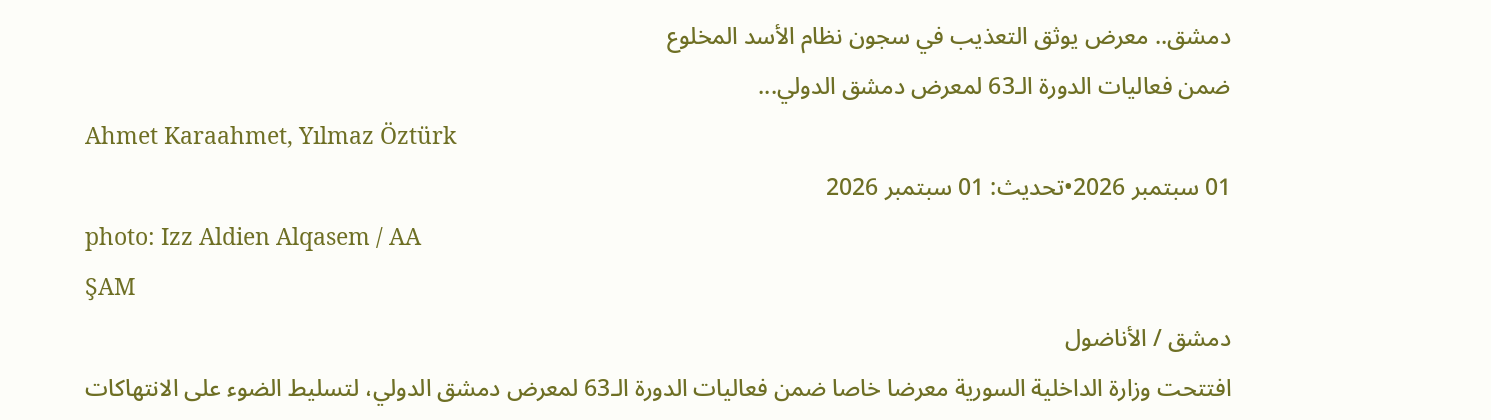دمشق.. معرض يوثق التعذيب في سجون نظام الأسد المخلوع
ضمن فعاليات الدورة الـ63 لمعرض دمشق الدولي...
Ahmet Karaahmet, Yılmaz Öztürk
01 سبتمبر 2026•تحديث: 01 سبتمبر 2026
photo: Izz Aldien Alqasem / AA
ŞAM
دمشق / الأناضول
افتتحت وزارة الداخلية السورية معرضا خاصا ضمن فعاليات الدورة الـ63 لمعرض دمشق الدولي، لتسليط الضوء على الانتهاكات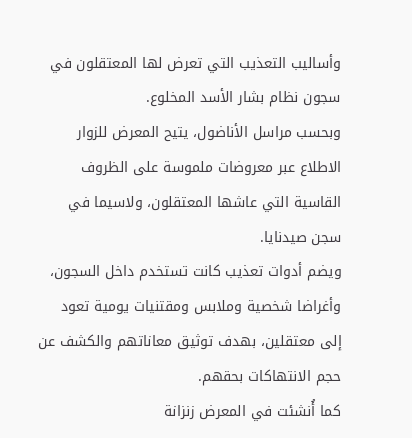وأساليب التعذيب التي تعرض لها المعتقلون في سجون نظام بشار الأسد المخلوع.
وبحسب مراسل الأناضول، يتيح المعرض للزوار الاطلاع عبر معروضات ملموسة على الظروف القاسية التي عاشها المعتقلون، ولاسيما في سجن صيدنايا.
ويضم أدوات تعذيب كانت تستخدم داخل السجون، وأغراضا شخصية وملابس ومقتنيات يومية تعود إلى معتقلين، بهدف توثيق معاناتهم والكشف عن حجم الانتهاكات بحقهم.
كما أُنشئت في المعرض زنزانة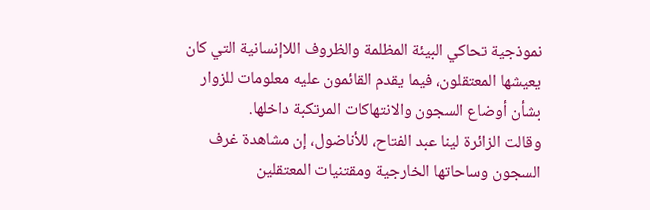نموذجية تحاكي البيئة المظلمة والظروف اللاإنسانية التي كان يعيشها المعتقلون، فيما يقدم القائمون عليه معلومات للزوار بشأن أوضاع السجون والانتهاكات المرتكبة داخلها.
وقالت الزائرة لينا عبد الفتاح، للأناضول، إن مشاهدة غرف السجون وساحاتها الخارجية ومقتنيات المعتقلين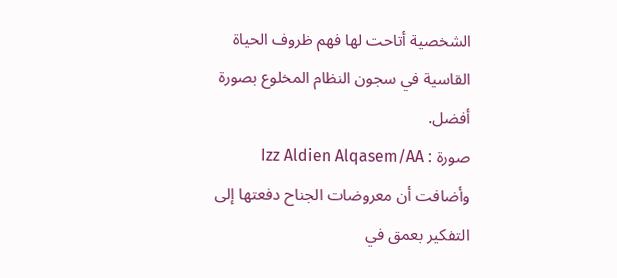الشخصية أتاحت لها فهم ظروف الحياة القاسية في سجون النظام المخلوع بصورة أفضل.
صورة : Izz Aldien Alqasem/AA
وأضافت أن معروضات الجناح دفعتها إلى التفكير بعمق في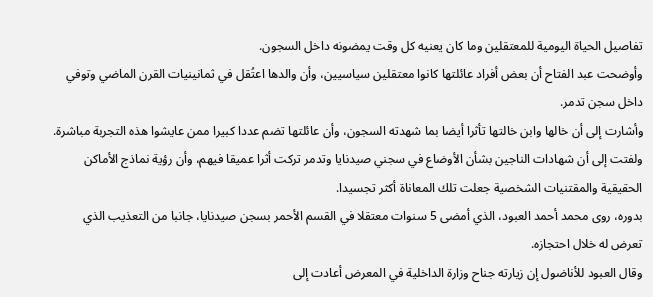تفاصيل الحياة اليومية للمعتقلين وما كان يعنيه كل وقت يمضونه داخل السجون.
وأوضحت عبد الفتاح أن بعض أفراد عائلتها كانوا معتقلين سياسيين، وأن والدها اعتُقل في ثمانينيات القرن الماضي وتوفي داخل سجن تدمر.
وأشارت إلى أن خالها وابن خالتها تأثرا أيضا بما شهدته السجون، وأن عائلتها تضم عددا كبيرا ممن عايشوا هذه التجربة مباشرة.
ولفتت إلى أن شهادات الناجين بشأن الأوضاع في سجني صيدنايا وتدمر تركت أثرا عميقا فيهم، وأن رؤية نماذج الأماكن الحقيقية والمقتنيات الشخصية جعلت تلك المعاناة أكثر تجسيدا.
بدوره، روى محمد أحمد العبود، الذي أمضى 5 سنوات معتقلا في القسم الأحمر بسجن صيدنايا، جانبا من التعذيب الذي تعرض له خلال احتجازه.
وقال العبود للأناضول إن زيارته جناح وزارة الداخلية في المعرض أعادت إلى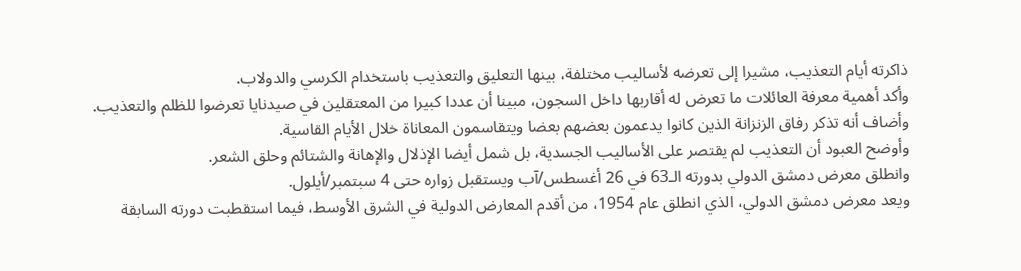ذاكرته أيام التعذيب، مشيرا إلى تعرضه لأساليب مختلفة، بينها التعليق والتعذيب باستخدام الكرسي والدولاب.
وأكد أهمية معرفة العائلات ما تعرض له أقاربها داخل السجون، مبينا أن عددا كبيرا من المعتقلين في صيدنايا تعرضوا للظلم والتعذيب.
وأضاف أنه تذكر رفاق الزنزانة الذين كانوا يدعمون بعضهم بعضا ويتقاسمون المعاناة خلال الأيام القاسية.
وأوضح العبود أن التعذيب لم يقتصر على الأساليب الجسدية، بل شمل أيضا الإذلال والإهانة والشتائم وحلق الشعر.
وانطلق معرض دمشق الدولي بدورته الـ63 في 26 أغسطس/آب ويستقبل زواره حتى 4 سبتمبر/أيلول.
ويعد معرض دمشق الدولي، الذي انطلق عام 1954، من أقدم المعارض الدولية في الشرق الأوسط، فيما استقطبت دورته السابقة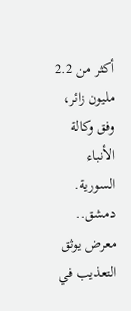أكثر من 2.2 مليون زائر، وفق وكالة الأنباء السورية.
دمشق.. معرض يوثق التعذيب في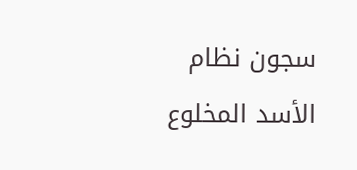سجون نظام الأسد المخلوع